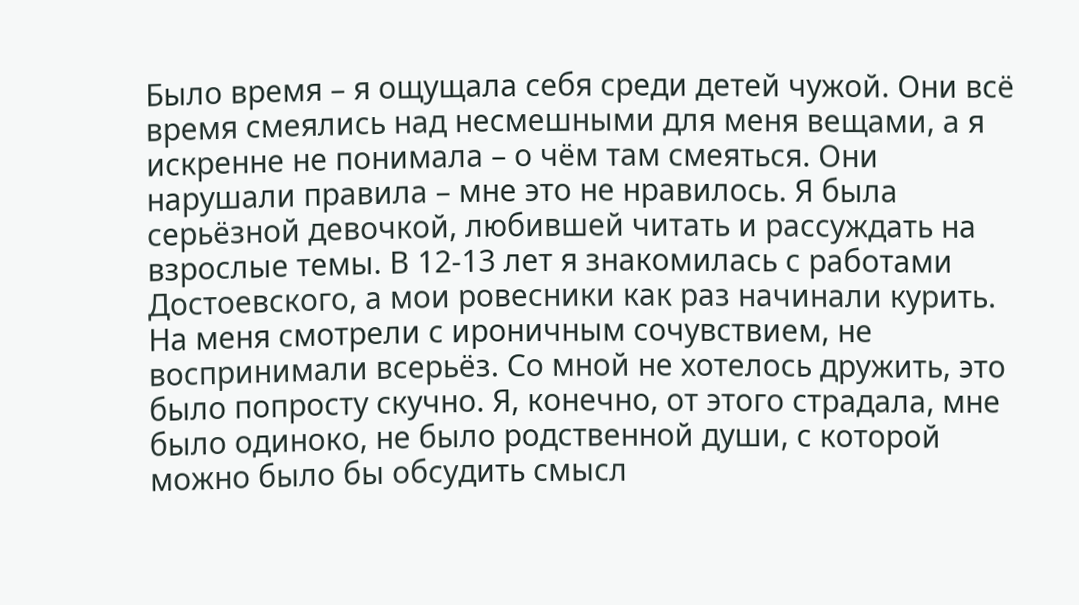Было время – я ощущала себя среди детей чужой. Они всё время смеялись над несмешными для меня вещами, а я искренне не понимала – о чём там смеяться. Они нарушали правила – мне это не нравилось. Я была серьёзной девочкой, любившей читать и рассуждать на взрослые темы. В 12-13 лет я знакомилась с работами Достоевского, а мои ровесники как раз начинали курить. На меня смотрели с ироничным сочувствием, не воспринимали всерьёз. Со мной не хотелось дружить, это было попросту скучно. Я, конечно, от этого страдала, мне было одиноко, не было родственной души, с которой можно было бы обсудить смысл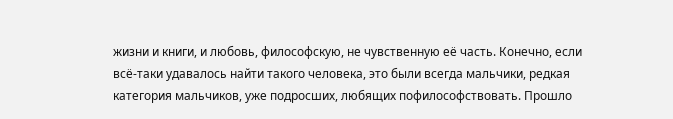жизни и книги, и любовь, философскую, не чувственную её часть. Конечно, если всё-таки удавалось найти такого человека, это были всегда мальчики, редкая категория мальчиков, уже подросших, любящих пофилософствовать. Прошло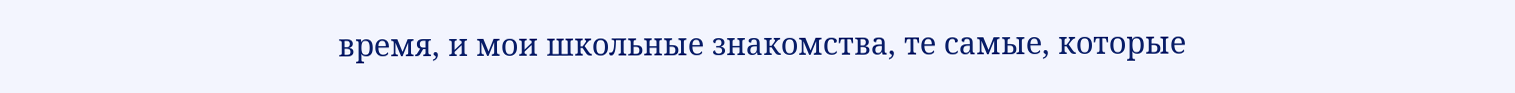время, и мои школьные знакомства, те самые, которые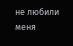не любили меня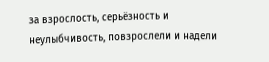за взрослость, серьёзность и неулыбчивость, повзрослели и надели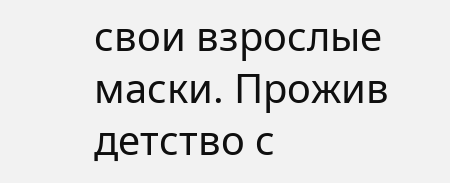свои взрослые маски. Прожив детство с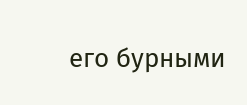его бурными